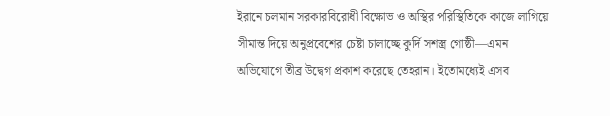ইরানে চলমান সরকারবিরোধী বিক্ষোভ ও অস্থির পরিস্থিতিকে কাজে লাগিয়ে সীমান্ত দিয়ে অনুপ্রবেশের চেষ্টা চালাচ্ছে কুর্দি সশস্ত্র গোষ্ঠী—এমন অভিযোগে তীব্র উদ্বেগ প্রকাশ করেছে তেহরান। ইতোমধ্যেই এসব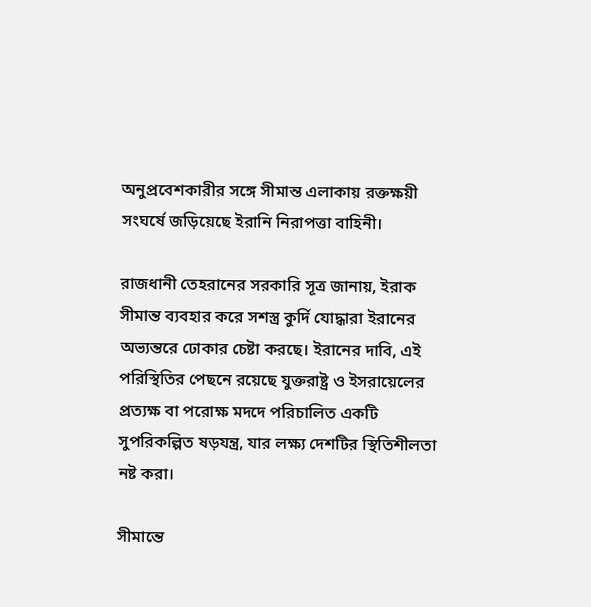অনুপ্রবেশকারীর সঙ্গে সীমান্ত এলাকায় রক্তক্ষয়ী সংঘর্ষে জড়িয়েছে ইরানি নিরাপত্তা বাহিনী।

রাজধানী তেহরানের সরকারি সূত্র জানায়, ইরাক সীমান্ত ব্যবহার করে সশস্ত্র কুর্দি যোদ্ধারা ইরানের অভ্যন্তরে ঢোকার চেষ্টা করছে। ইরানের দাবি, এই পরিস্থিতির পেছনে রয়েছে যুক্তরাষ্ট্র ও ইসরায়েলের প্রত্যক্ষ বা পরোক্ষ মদদে পরিচালিত একটি সুপরিকল্পিত ষড়যন্ত্র, যার লক্ষ্য দেশটির স্থিতিশীলতা নষ্ট করা।

সীমান্তে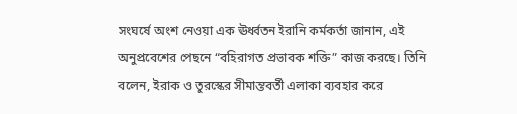সংঘর্ষে অংশ নেওয়া এক ঊর্ধ্বতন ইরানি কর্মকর্তা জানান, এই অনুপ্রবেশের পেছনে “বহিরাগত প্রভাবক শক্তি” কাজ করছে। তিনি বলেন, ইরাক ও তুরস্কের সীমান্তবর্তী এলাকা ব্যবহার করে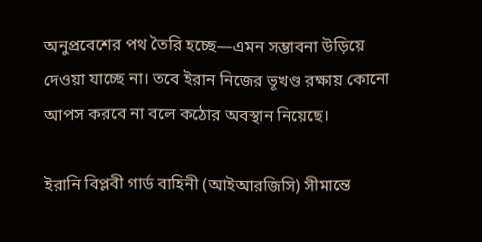অনুপ্রবেশের পথ তৈরি হচ্ছে—এমন সম্ভাবনা উড়িয়ে দেওয়া যাচ্ছে না। তবে ইরান নিজের ভূখণ্ড রক্ষায় কোনো আপস করবে না বলে কঠোর অবস্থান নিয়েছে।

ইরানি বিপ্লবী গার্ড বাহিনী (আইআরজিসি) সীমান্তে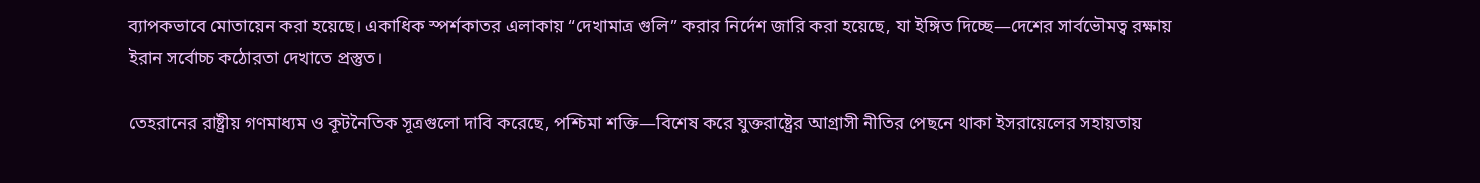ব্যাপকভাবে মোতায়েন করা হয়েছে। একাধিক স্পর্শকাতর এলাকায় “দেখামাত্র গুলি” করার নির্দেশ জারি করা হয়েছে, যা ইঙ্গিত দিচ্ছে—দেশের সার্বভৌমত্ব রক্ষায় ইরান সর্বোচ্চ কঠোরতা দেখাতে প্রস্তুত।

তেহরানের রাষ্ট্রীয় গণমাধ্যম ও কূটনৈতিক সূত্রগুলো দাবি করেছে, পশ্চিমা শক্তি—বিশেষ করে যুক্তরাষ্ট্রের আগ্রাসী নীতির পেছনে থাকা ইসরায়েলের সহায়তায়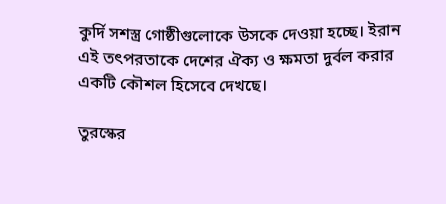কুর্দি সশস্ত্র গোষ্ঠীগুলোকে উসকে দেওয়া হচ্ছে। ইরান এই তৎপরতাকে দেশের ঐক্য ও ক্ষমতা দুর্বল করার একটি কৌশল হিসেবে দেখছে।

তুরস্কের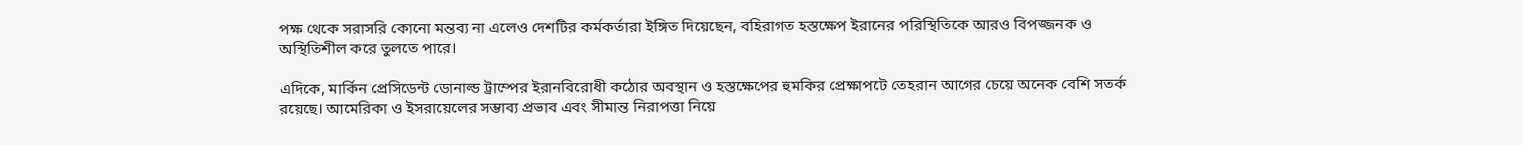পক্ষ থেকে সরাসরি কোনো মন্তব্য না এলেও দেশটির কর্মকর্তারা ইঙ্গিত দিয়েছেন, বহিরাগত হস্তক্ষেপ ইরানের পরিস্থিতিকে আরও বিপজ্জনক ও অস্থিতিশীল করে তুলতে পারে।

এদিকে, মার্কিন প্রেসিডেন্ট ডোনাল্ড ট্রাম্পের ইরানবিরোধী কঠোর অবস্থান ও হস্তক্ষেপের হুমকির প্রেক্ষাপটে তেহরান আগের চেয়ে অনেক বেশি সতর্ক রয়েছে। আমেরিকা ও ইসরায়েলের সম্ভাব্য প্রভাব এবং সীমান্ত নিরাপত্তা নিয়ে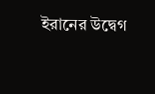ইরানের উদ্বেগ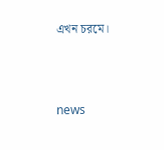এখন চরমে।



news